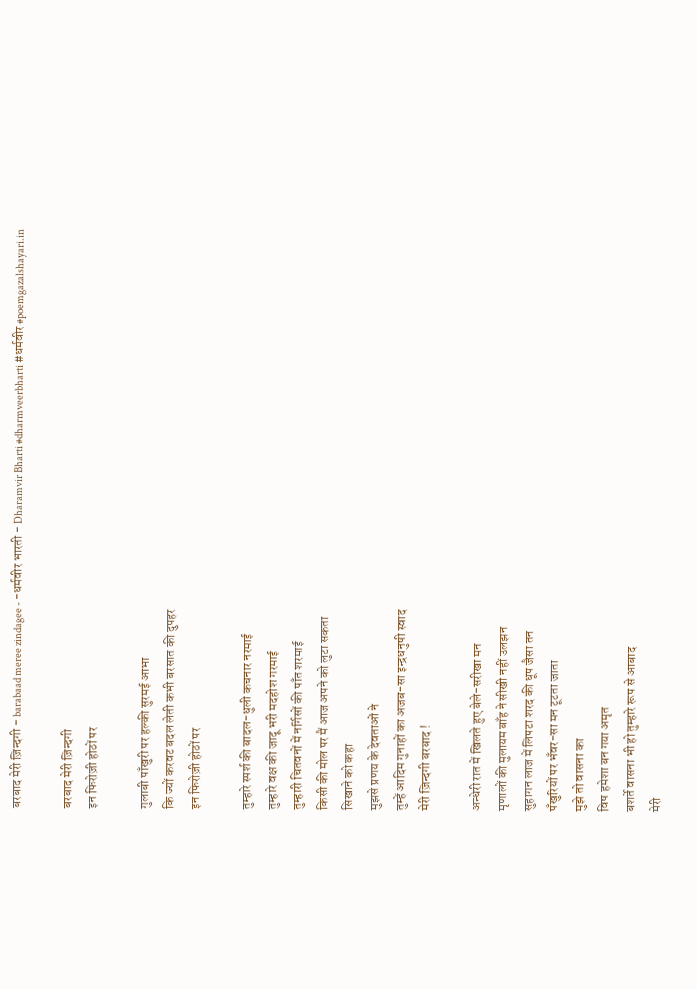बरबाद मेरी ज़िन्दगी - barabaad meree zindagee - -धर्मवीर भारती - Dharamvir Bharti #dharmveerbharti #धर्मवीर #poemgazalshayari.in

बरबाद मेरी ज़िन्दगी
इन फिरोज़ी होठों पर

गुलाबी पाँखुरी पर हल्की सुरमई आभा
कि ज्यों करवट बदल लेती कभी बरसात की दुपहर
इन फिरोज़ी होठों पर

तुम्हारे स्पर्श की बादल-धुली कचनार नरमाई
तुम्हारे वक्ष की जादू भरी मदहोश गरमाई
तुम्हारी चितवनों में नर्गिसों की पाँत शरमाई
किसी की मोल पर मैं आज अपने को लुटा सकता
सिखाने को कहा
मुझसे प्रणय के देवताओं ने
तुम्हें आदिम गुनाहों का अजब-सा इन्द्रधनुषी स्वाद
मेरी ज़िन्दगी बरबाद !

अन्धेरी रात में खिलते हुए बेले-सरीखा मन
मृणालों की मुलायम बाँह ने सीखी नहीं उलझन
सुहागन लाज में लिपटा शरद की धूप जैसा तन
पँखुरियों पर भँवर-सा मन टूटता जाता
मुझे तो वासना का
विष हमेशा बन गया अमृत
बशर्ते वासना भी हो तुम्हारे रूप से आबाद
मेरी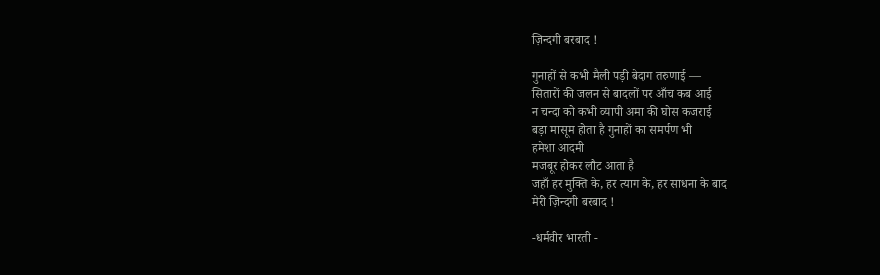ज़िन्दगी बरबाद !

गुनाहों से कभी मैली पड़ी बेदाग तरुणाई —
सितारों की जलन से बादलों पर आँच कब आई
न चन्दा को कभी व्यापी अमा की घोस कजराई
बड़ा मासूम होता है गुनाहों का समर्पण भी
हमेशा आदमी
मजबूर होकर लौट आता है
जहाँ हर मुक्ति के, हर त्याग के, हर साधना के बाद
मेरी ज़िन्दगी बरबाद !

-धर्मवीर भारती -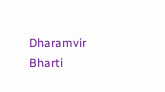Dharamvir Bharti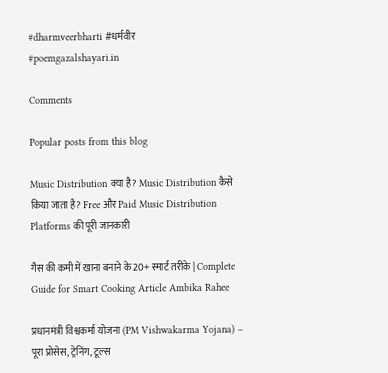#dharmveerbharti #धर्मवीर
#poemgazalshayari.in

Comments

Popular posts from this blog

Music Distribution क्या है? Music Distribution कैसे किया जाता है? Free और Paid Music Distribution Platforms की पूरी जानकारी

गैस की कमी में खाना बनाने के 20+ स्मार्ट तरीके | Complete Guide for Smart Cooking Article Ambika Rahee

प्रधानमंत्री विश्वकर्मा योजना (PM Vishwakarma Yojana) – पूरा प्रोसेस, ट्रेनिंग, टूल्स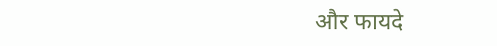और फायदे